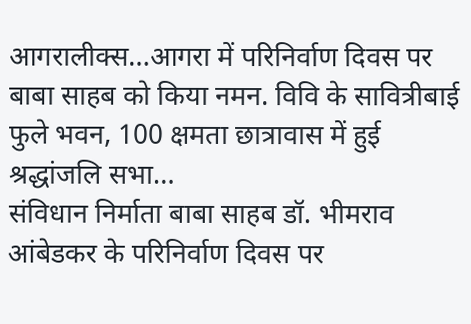आगरालीक्स…आगरा में परिनिर्वाण दिवस पर बाबा साहब को किया नमन. विवि के सावित्रीबाई फुले भवन, 100 क्षमता छात्रावास में हुई श्रद्धांजलि सभा…
संविधान निर्माता बाबा साहब डॉ. भीमराव आंबेडकर के परिनिर्वाण दिवस पर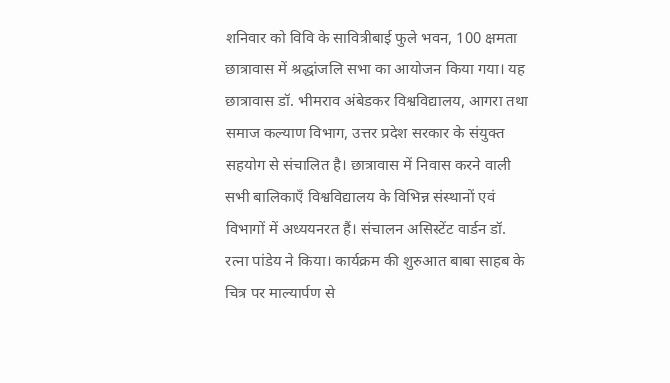शनिवार को विवि के सावित्रीबाई फुले भवन, 100 क्षमता छात्रावास में श्रद्धांजलि सभा का आयोजन किया गया। यह छात्रावास डॉ. भीमराव अंबेडकर विश्वविद्यालय, आगरा तथा समाज कल्याण विभाग, उत्तर प्रदेश सरकार के संयुक्त सहयोग से संचालित है। छात्रावास में निवास करने वाली सभी बालिकाएँ विश्वविद्यालय के विभिन्न संस्थानों एवं विभागों में अध्ययनरत हैं। संचालन असिस्टेंट वार्डन डॉ. रत्ना पांडेय ने किया। कार्यक्रम की शुरुआत बाबा साहब के चित्र पर माल्यार्पण से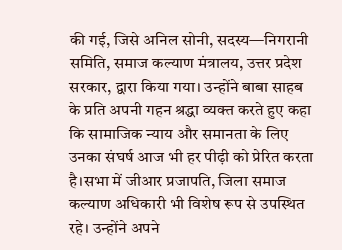की गई, जिसे अनिल सोनी, सदस्य—निगरानी समिति, समाज कल्याण मंत्रालय, उत्तर प्रदेश सरकार, द्वारा किया गया। उन्होंने बाबा साहब के प्रति अपनी गहन श्रद्धा व्यक्त करते हुए कहा कि सामाजिक न्याय और समानता के लिए उनका संघर्ष आज भी हर पीढ़ी को प्रेरित करता है।सभा में जीआर प्रजापति, जिला समाज कल्याण अधिकारी भी विशेष रूप से उपस्थित रहे। उन्होंने अपने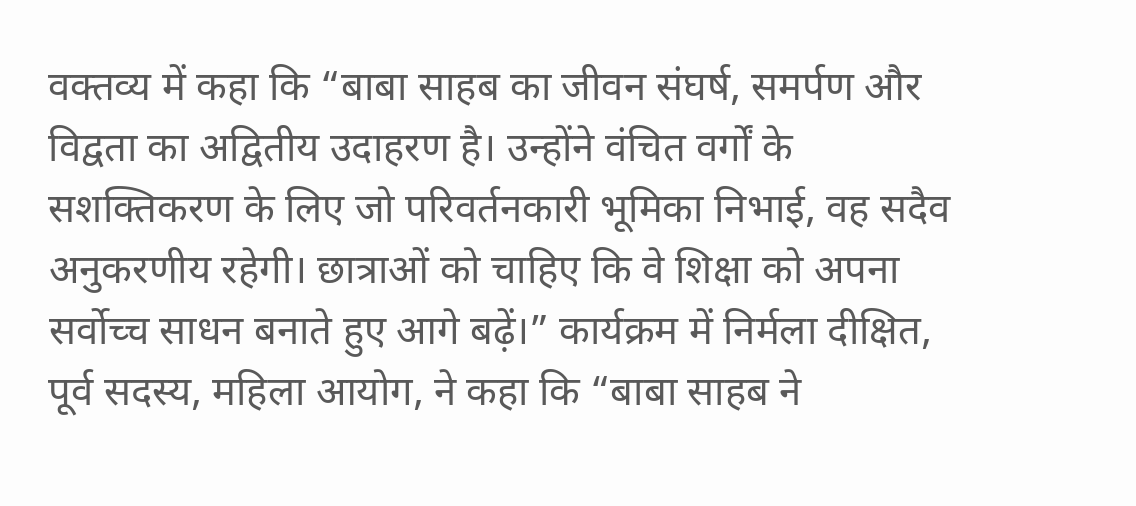वक्तव्य में कहा कि “बाबा साहब का जीवन संघर्ष, समर्पण और विद्वता का अद्वितीय उदाहरण है। उन्होंने वंचित वर्गों के सशक्तिकरण के लिए जो परिवर्तनकारी भूमिका निभाई, वह सदैव अनुकरणीय रहेगी। छात्राओं को चाहिए कि वे शिक्षा को अपना सर्वोच्च साधन बनाते हुए आगे बढ़ें।” कार्यक्रम में निर्मला दीक्षित, पूर्व सदस्य, महिला आयोग, ने कहा कि “बाबा साहब ने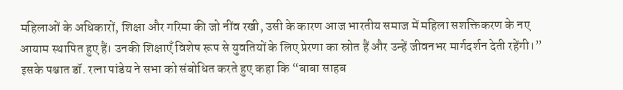महिलाओं के अधिकारों, शिक्षा और गरिमा की जो नींव रखी, उसी के कारण आज भारतीय समाज में महिला सशक्तिकरण के नए आयाम स्थापित हुए हैं। उनकी शिक्षाएँ विशेष रूप से युवतियों के लिए प्रेरणा का स्रोत हैं और उन्हें जीवनभर मार्गदर्शन देती रहेंगी।”
इसके पश्चात डॉ. रत्ना पांडेय ने सभा को संबोधित करते हुए कहा कि “बाबा साहब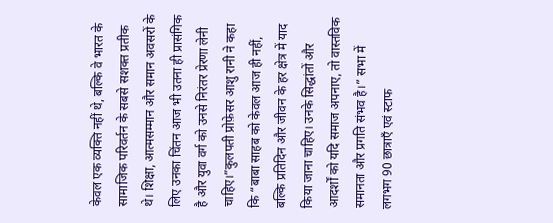केवल एक व्यक्ति नहीं थे, बल्कि वे भारत के सामाजिक परिवर्तन के सबसे सशक्त प्रतीक थे। शिक्षा, आत्मसम्मान और समान अवसरों के लिए उनका चिंतन आज भी उतना ही प्रासंगिक है और युवा वर्ग को उनसे निरंतर प्रेरणा लेनी चाहिए।”कुलपती प्रोफ़ेसर आशु रानी ने कहा कि “बाबा साहब को केवल आज ही नहीं, बल्कि प्रतिदिन और जीवन के हर क्षेत्र में याद किया जाना चाहिए। उनके सिद्धांतों और आदर्शों को यदि समाज अपनाए, तो वास्तविक समानता और प्रगति संभव है।” सभा में लगभग 90 छात्राएँ एवं स्टाफ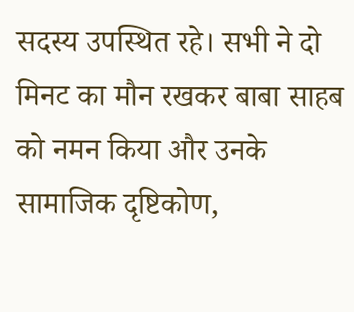सदस्य उपस्थित रहे। सभी ने दो मिनट का मौन रखकर बाबा साहब को नमन किया और उनके सामाजिक दृष्टिकोण,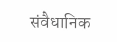संवैधानिक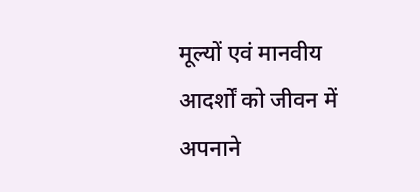मूल्यों एवं मानवीय आदर्शों को जीवन में अपनाने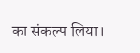का संकल्प लिया।